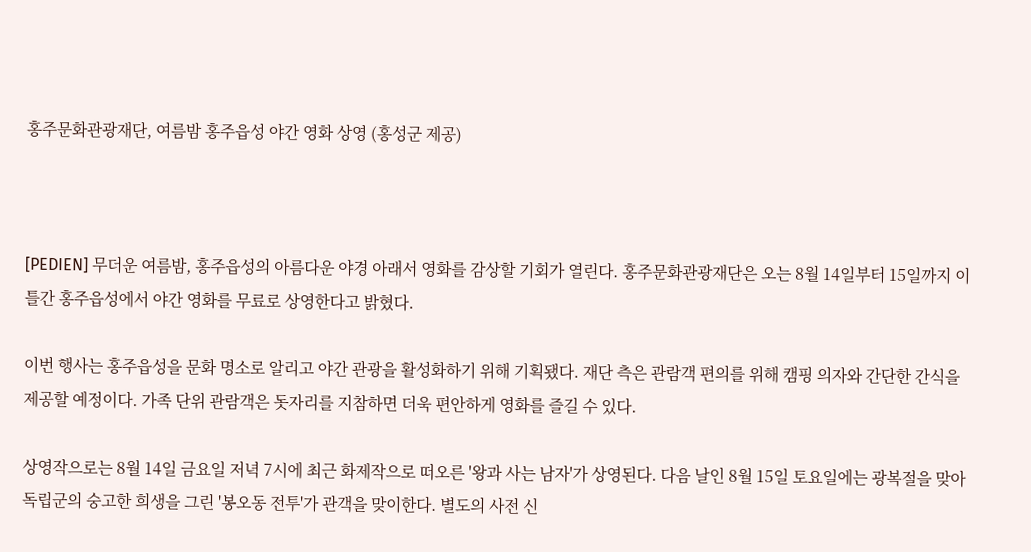홍주문화관광재단, 여름밤 홍주읍성 야간 영화 상영 (홍성군 제공)



[PEDIEN] 무더운 여름밤, 홍주읍성의 아름다운 야경 아래서 영화를 감상할 기회가 열린다. 홍주문화관광재단은 오는 8월 14일부터 15일까지 이틀간 홍주읍성에서 야간 영화를 무료로 상영한다고 밝혔다.

이번 행사는 홍주읍성을 문화 명소로 알리고 야간 관광을 활성화하기 위해 기획됐다. 재단 측은 관람객 편의를 위해 캠핑 의자와 간단한 간식을 제공할 예정이다. 가족 단위 관람객은 돗자리를 지참하면 더욱 편안하게 영화를 즐길 수 있다.

상영작으로는 8월 14일 금요일 저녁 7시에 최근 화제작으로 떠오른 '왕과 사는 남자'가 상영된다. 다음 날인 8월 15일 토요일에는 광복절을 맞아 독립군의 숭고한 희생을 그린 '봉오동 전투'가 관객을 맞이한다. 별도의 사전 신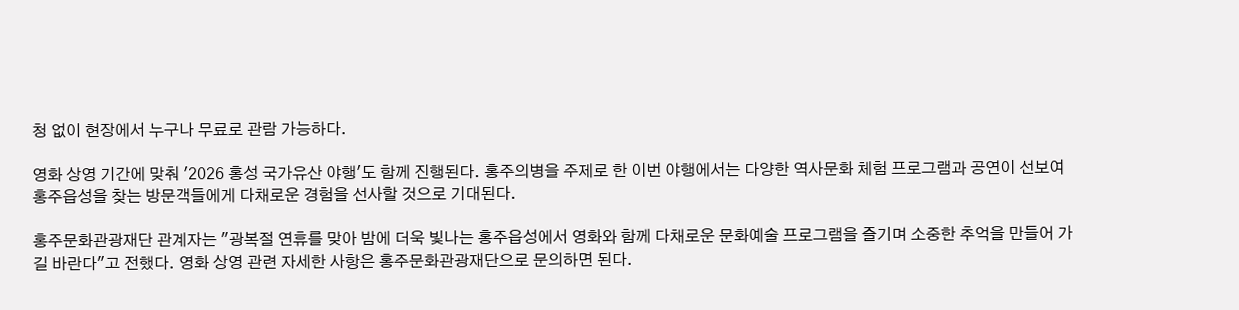청 없이 현장에서 누구나 무료로 관람 가능하다.

영화 상영 기간에 맞춰 '2026 홍성 국가유산 야행'도 함께 진행된다. 홍주의병을 주제로 한 이번 야행에서는 다양한 역사문화 체험 프로그램과 공연이 선보여 홍주읍성을 찾는 방문객들에게 다채로운 경험을 선사할 것으로 기대된다.

홍주문화관광재단 관계자는 "광복절 연휴를 맞아 밤에 더욱 빛나는 홍주읍성에서 영화와 함께 다채로운 문화예술 프로그램을 즐기며 소중한 추억을 만들어 가길 바란다"고 전했다. 영화 상영 관련 자세한 사항은 홍주문화관광재단으로 문의하면 된다.